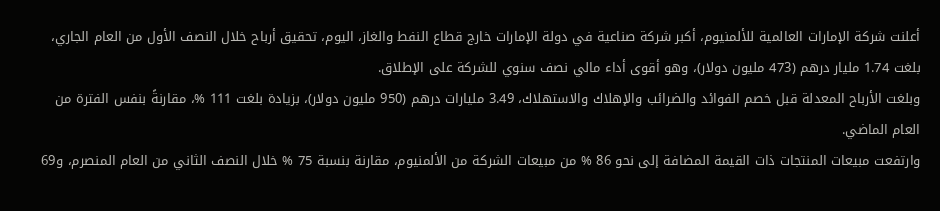أعلنت شركة الإمارات العالمية للألمنيوم، أكبر شركة صناعية في دولة الإمارات خارج قطاع النفط والغاز، اليوم، تحقيق أرباح خلال النصف الأول من العام الجاري، بلغت 1.74 مليار درهم (473 مليون دولار)، وهو أقوى أداء مالي نصف سنوي للشركة على الإطلاق.
وبلغت الأرباح المعدلة قبل خصم الفوائد والضرائب والإهلاك والاستهلاك، 3.49 مليارات درهم (950 مليون دولار)، بزيادة بلغت 111 %، مقارنةً بنفس الفترة من العام الماضي.
وارتفعت مبيعات المنتجات ذات القيمة المضافة إلى نحو 86 % من مبيعات الشركة من الألمنيوم، مقارنة بنسبة 75 % خلال النصف الثاني من العام المنصرم، و69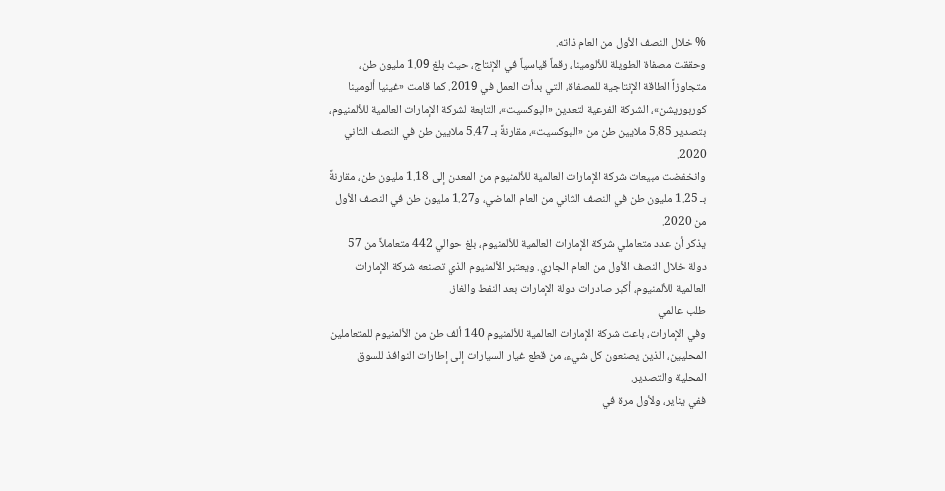% خلال النصف الأول من العام ذاته.
وحققت مصفاة الطويلة للألومينا، رقماً قياسياً في الإنتاج، حيث بلغ 1.09 مليون طن، متجاوزاً الطاقة الإنتاجية للمصفاة، التي بدأت العمل في 2019. كما قامت «غينيا ألومينا كوربوريشن»، الشركة الفرعية لتعدين «البوكسيت»، التابعة لشركة الإمارات العالمية للألمنيوم، بتصدير 5.85 ملايين طن من «البوكسيت»، مقارنةً بـ 5.47 ملايين طن في النصف الثاني 2020.
وانخفضت مبيعات شركة الإمارات العالمية للألمنيوم من المعدن إلى 1.18 مليون طن، مقارنةً بـ 1.25 مليون طن في النصف الثاني من العام الماضي، و1.27 مليون طن في النصف الأول من 2020.
يذكر أن عدد متعاملي شركة الإمارات العالمية للألمنيوم، بلغ حوالي 442 متعاملاً من 57 دولة خلال النصف الأول من العام الجاري. ويعتبر الألمنيوم الذي تصنعه شركة الإمارات العالمية للألمنيوم، أكبر صادرات دولة الإمارات بعد النفط والغاز.
طلب عالمي
وفي الإمارات، باعت شركة الإمارات العالمية للألمنيوم 140 ألف طن من الألمنيوم للمتعاملين المحليين، الذين يصنعون كل شيء، من قطع غيار السيارات إلى إطارات النوافذ للسوق المحلية والتصدير.
ففي يناير، ولأول مرة في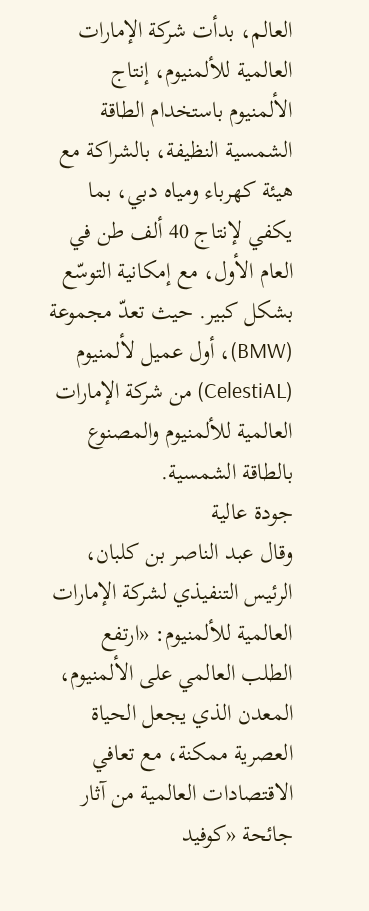العالم، بدأت شركة الإمارات العالمية للألمنيوم، إنتاج الألمنيوم باستخدام الطاقة الشمسية النظيفة، بالشراكة مع هيئة كهرباء ومياه دبي، بما يكفي لإنتاج 40 ألف طن في العام الأول، مع إمكانية التوسّع بشكل كبير. حيث تعدّ مجموعة (BMW)، أول عميل لألمنيوم (CelestiAL) من شركة الإمارات العالمية للألمنيوم والمصنوع بالطاقة الشمسية.
جودة عالية
وقال عبد الناصر بن كلبان، الرئيس التنفيذي لشركة الإمارات العالمية للألمنيوم: «ارتفع الطلب العالمي على الألمنيوم، المعدن الذي يجعل الحياة العصرية ممكنة، مع تعافي الاقتصادات العالمية من آثار جائحة «كوفيد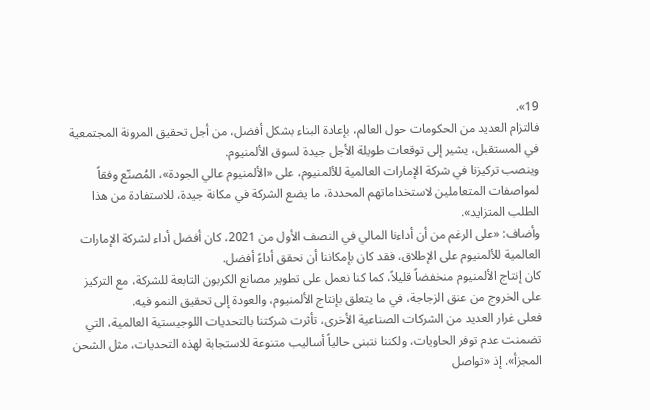19».
فالتزام العديد من الحكومات حول العالم، بإعادة البناء بشكل أفضل، من أجل تحقيق المرونة المجتمعية في المستقبل، يشير إلى توقعات طويلة الأجل جيدة لسوق الألمنيوم.
وينصب تركيزنا في شركة الإمارات العالمية للألمنيوم، على «الألمنيوم عالي الجودة»، المُصنّع وفقاً لمواصفات المتعاملين لاستخداماتهم المحددة، ما يضع الشركة في مكانة جيدة، للاستفادة من هذا الطلب المتزايد».
وأضاف: «على الرغم من أن أداءنا المالي في النصف الأول من 2021، كان أفضل أداء لشركة الإمارات العالمية للألمنيوم على الإطلاق، فقد كان بإمكاننا أن نحقق أداءً أفضل.
كان إنتاج الألمنيوم منخفضاً قليلاً، كما كنا نعمل على تطوير مصانع الكربون التابعة للشركة، مع التركيز على الخروج من عنق الزجاجة، في ما يتعلق بإنتاج الألمنيوم، والعودة إلى تحقيق النمو فيه.
فعلى غرار العديد من الشركات الصناعية الأخرى، تأثرت شركتنا بالتحديات اللوجيستية العالمية، التي تضمنت عدم توفر الحاويات، ولكننا نتبنى حالياً أساليب متنوعة للاستجابة لهذه التحديات، مثل الشحن المجزأ». إذ «تواصل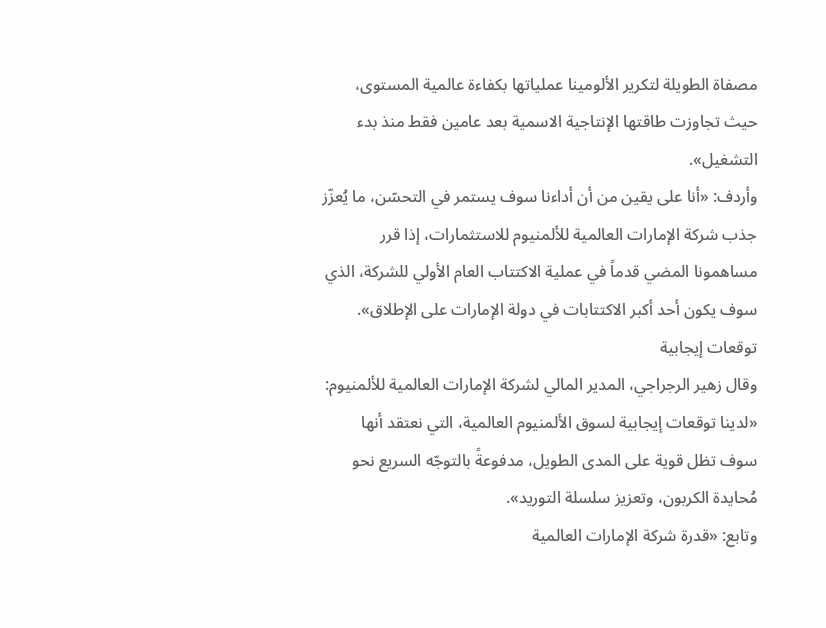مصفاة الطويلة لتكرير الألومينا عملياتها بكفاءة عالمية المستوى، حيث تجاوزت طاقتها الإنتاجية الاسمية بعد عامين فقط منذ بدء التشغيل».
وأردف: «أنا على يقين من أن أداءنا سوف يستمر في التحسّن، ما يُعزّز جذب شركة الإمارات العالمية للألمنيوم للاستثمارات، إذا قرر مساهمونا المضي قدماً في عملية الاكتتاب العام الأولي للشركة، الذي سوف يكون أحد أكبر الاكتتابات في دولة الإمارات على الإطلاق».
توقعات إيجابية
وقال زهير الرجراجي، المدير المالي لشركة الإمارات العالمية للألمنيوم: «لدينا توقعات إيجابية لسوق الألمنيوم العالمية، التي نعتقد أنها سوف تظل قوية على المدى الطويل، مدفوعةً بالتوجّه السريع نحو مُحايدة الكربون، وتعزيز سلسلة التوريد».
وتابع: «قدرة شركة الإمارات العالمية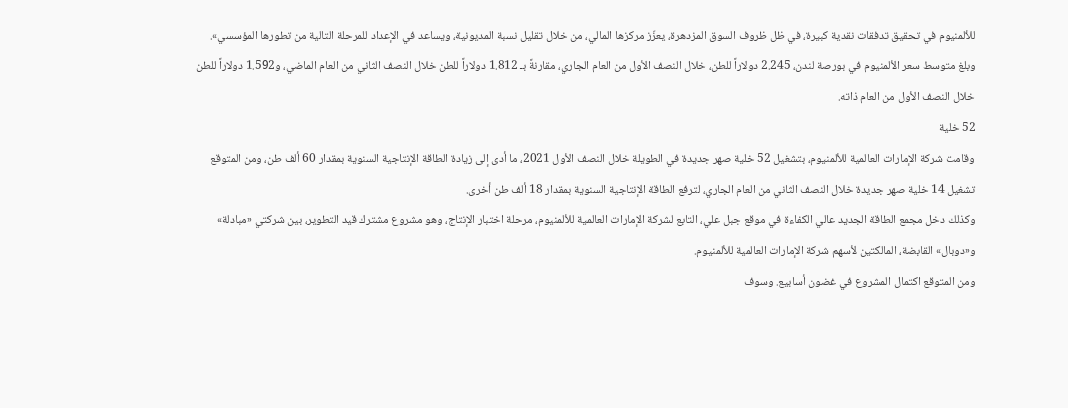للألمنيوم في تحقيق تدفقات نقدية كبيرة، في ظل ظروف السوق المزدهرة، يعزّز مركزها المالي، من خلال تقليل نسبة المديونية، ويساعد في الإعداد للمرحلة التالية من تطورها المؤسسي».
وبلغ متوسط سعر الألمنيوم في بورصة لندن، 2.245 دولاراً للطن، خلال النصف الأول من العام الجاري، مقارنةً بـ 1.812 دولاراً للطن خلال النصف الثاني من العام الماضي، و1.592 دولاراً للطن خلال النصف الأول من العام ذاته.
52 خلية
وقامت شركة الإمارات العالمية للألمنيوم، بتشغيل 52 خلية صهر جديدة في الطويلة خلال النصف الأول 2021، ما أدى إلى زيادة الطاقة الإنتاجية السنوية بمقدار 60 ألف طن، ومن المتوقع تشغيل 14 خلية صهر جديدة خلال النصف الثاني من العام الجاري، لترفع الطاقة الإنتاجية السنوية بمقدار 18 ألف طن أخرى.
وكذلك دخل مجمع الطاقة الجديد عالي الكفاءة في موقع جبل علي، التابع لشركة الإمارات العالمية للألمنيوم، مرحلة اختبار الإنتاج، وهو مشروع مشترك قيد التطوير، بين شركتي «مبادلة» و«دوبال» القابضة، المالكتين لأسهم شركة الإمارات العالمية للألمنيوم.
ومن المتوقع اكتمال المشروع في غضون أسابيع. وسوف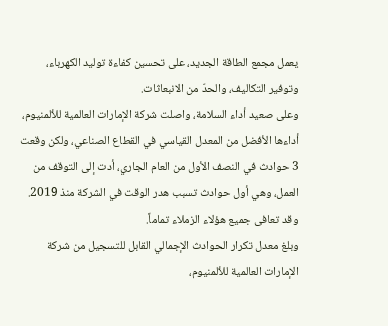يعمل مجمع الطاقة الجديد، على تحسين كفاءة توليد الكهرباء، وتوفير التكاليف، والحدّ من الانبعاثات.
وعلى صعيد أداء السلامة، واصلت شركة الإمارات العالمية للألمنيوم، أداءها الأفضل من المعدل القياسي في القطاع الصناعي، ولكن وقعت 3 حوادث في النصف الأول من العام الجاري، أدت إلى التوقف من العمل، وهي أول حوادث تسبب هدر الوقت في الشركة منذ 2019. وقد تعافى جميع هؤلاء الزملاء تماماً.
وبلغ معدل تكرار الحوادث الإجمالي القابل للتسجيل من شركة الإمارات العالمية للألمنيوم،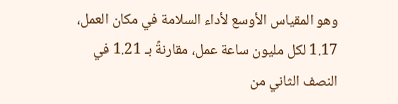وهو المقياس الأوسع لأداء السلامة في مكان العمل، 1.17 لكل مليون ساعة عمل، مقارنةً بـ 1.21 في النصف الثاني من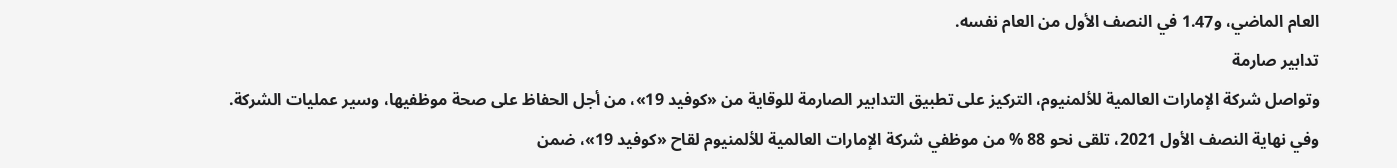العام الماضي، و1.47 في النصف الأول من العام نفسه.
تدابير صارمة
وتواصل شركة الإمارات العالمية للألمنيوم، التركيز على تطبيق التدابير الصارمة للوقاية من «كوفيد 19»، من أجل الحفاظ على صحة موظفيها، وسير عمليات الشركة.
وفي نهاية النصف الأول 2021، تلقى نحو 88 % من موظفي شركة الإمارات العالمية للألمنيوم لقاح «كوفيد 19»، ضمن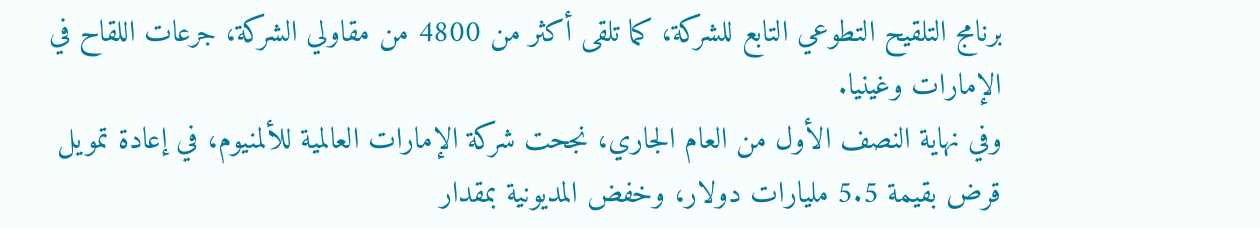برنامج التلقيح التطوعي التابع للشركة، كما تلقى أكثر من 4800 من مقاولي الشركة، جرعات اللقاح في الإمارات وغينيا.
وفي نهاية النصف الأول من العام الجاري، نجحت شركة الإمارات العالمية للألمنيوم، في إعادة تمويل قرض بقيمة 5.5 مليارات دولار، وخفض المديونية بمقدار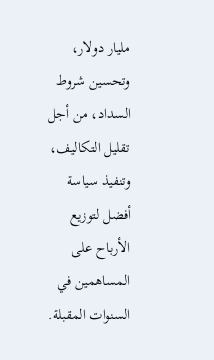مليار دولار، وتحسين شروط السداد، من أجل تقليل التكاليف، وتنفيذ سياسة أفضل لتوزيع الأرباح على المساهمين في السنوات المقبلة.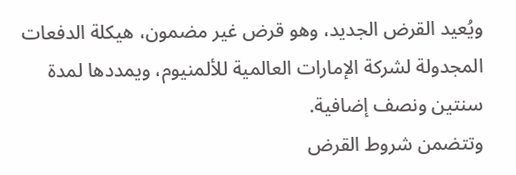ويُعيد القرض الجديد، وهو قرض غير مضمون، هيكلة الدفعات المجدولة لشركة الإمارات العالمية للألمنيوم، ويمددها لمدة سنتين ونصف إضافية.
وتتضمن شروط القرض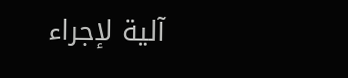آلية لإجراء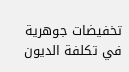تخفيضات جوهرية في تكلفة الديون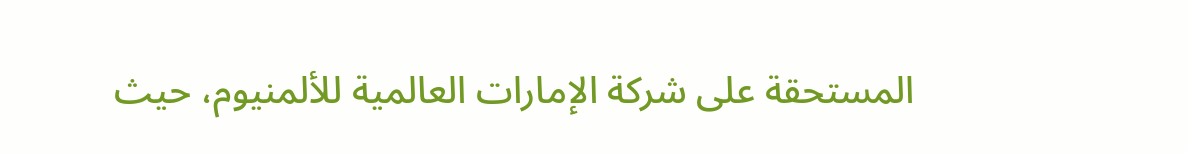المستحقة على شركة الإمارات العالمية للألمنيوم، حيث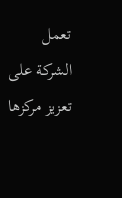تعمل الشركة على تعزيز مركزها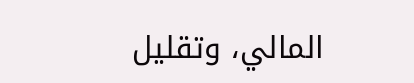المالي، وتقليل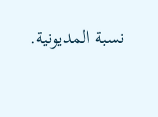نسبة المديونية.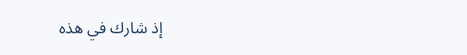إذ شارك في هذه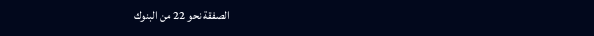الصفقة نحو 22 من البنوك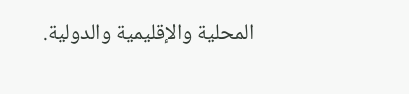المحلية والإقليمية والدولية.